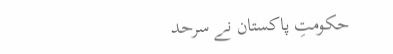حکومتِ پاکستان نے سرحد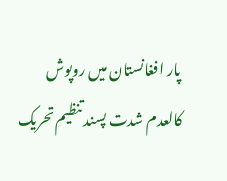پار افغانستان میں روپوش کالعدم شدت پسند تنظیم تحریک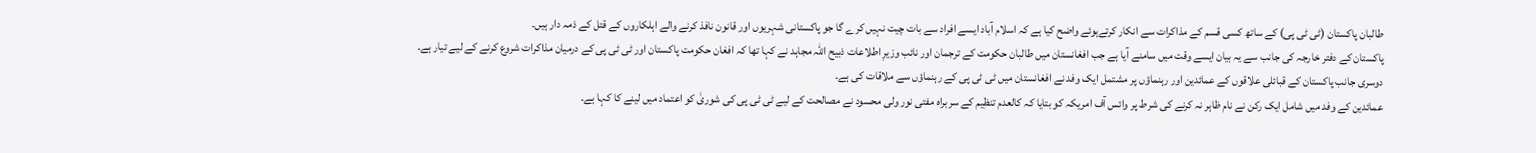طالبان پاکستان (ٹی ٹی پی) کے ساتھ کسی قسم کے مذاکرات سے انکار کرتےہوئے واضح کیا ہے کہ اسلام آباد ایسے افراد سے بات چیت نہیں کرے گا جو پاکستانی شہریوں اور قانون نافذ کرنے والے اہلکاروں کے قتل کے ذمہ دار ہیں۔
پاکستان کے دفتر خارجہ کی جانب سے یہ بیان ایسے وقت میں سامنے آیا ہے جب افغانستان میں طالبان حکومت کے ترجمان اور نائب وزیرِ اطلاعات ذبیح اللہ مجاہد نے کہا تھا کہ افغان حکومت پاکستان اور ٹی ٹی پی کے درمیان مذاکرات شروع کرنے کے لیے تیار ہے۔
دوسری جانب پاکستان کے قبائلی علاقوں کے عمائدین اور رہنماؤں پر مشتمل ایک وفد نے افغانستان میں ٹی ٹی پی کے رہنماؤں سے ملاقات کی ہے۔
عمائدین کے وفد میں شامل ایک رکن نے نام ظاہر نہ کرنے کی شرط پر وائس آف امریکہ کو بتایا کہ کالعدم تنظٖیم کے سربراہ مفتی نور ولی محسود نے مصالحت کے لیے ٹی ٹی پی کی شوریٰ کو اعتماد میں لینے کا کہا ہے۔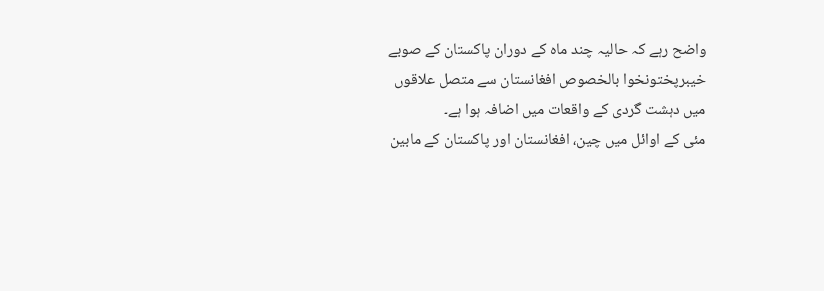واضح رہے کہ حالیہ چند ماہ کے دوران پاکستان کے صوبے خیبرپختونخوا بالخصوص افغانستان سے متصل علاقوں میں دہشت گردی کے واقعات میں اضافہ ہوا ہے۔
مئی کے اوائل میں چین، افغانستان اور پاکستان کے مابین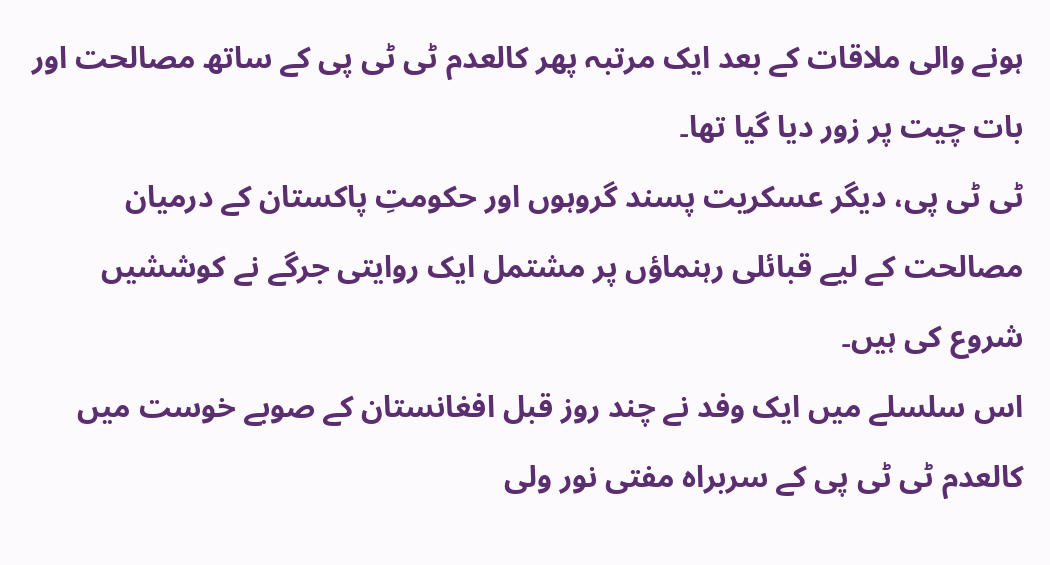ہونے والی ملاقات کے بعد ایک مرتبہ پھر کالعدم ٹی ٹی پی کے ساتھ مصالحت اور بات چیت پر زور دیا گیا تھا۔
ٹی ٹی پی، دیگر عسکریت پسند گروہوں اور حکومتِ پاکستان کے درمیان مصالحت کے لیے قبائلی رہنماؤں پر مشتمل ایک روایتی جرگے نے کوششیں شروع کی ہیں۔
اس سلسلے میں ایک وفد نے چند روز قبل افغانستان کے صوبے خوست میں کالعدم ٹی ٹی پی کے سربراہ مفتی نور ولی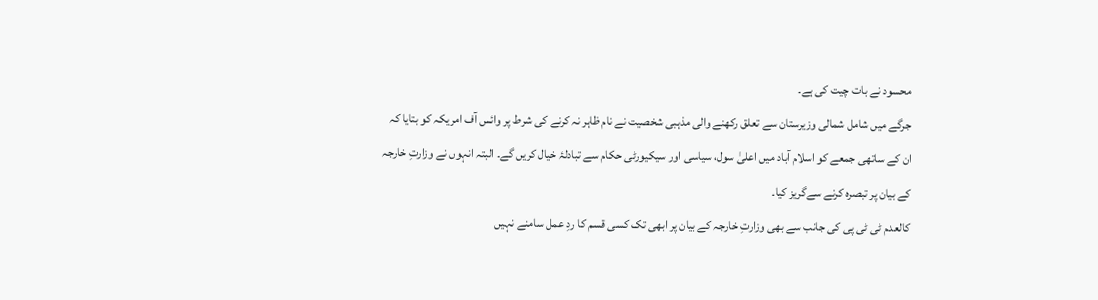محسود نے بات چیت کی ہے۔
جرگے میں شامل شمالی وزیرستان سے تعلق رکھنے والی مذہبی شخصیت نے نام ظاہر نہ کرنے کی شرط پر وائس آف امریکہ کو بتایا کہ ان کے ساتھی جمعے کو اسلام آباد میں اعلیٰ سول، سیاسی اور سیکیورٹی حکام سے تبادلۂ خیال کریں گے۔ البتہ انہوں نے وزارتِ خارجہ کے بیان پر تبصرہ کرنے سےگریز کیا۔
کالعدم ٹی ٹی پی کی جانب سے بھی وزارتِ خارجہ کے بیان پر ابھی تک کسی قسم کا ردِ عمل سامنے نہیں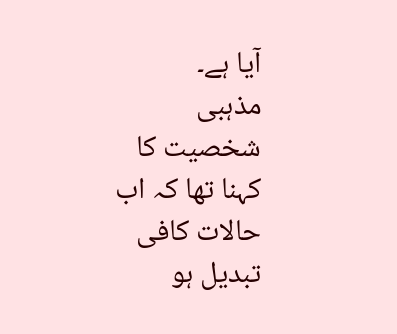آیا ہے۔
مذہبی شخصیت کا کہنا تھا کہ اب حالات کافی تبدیل ہو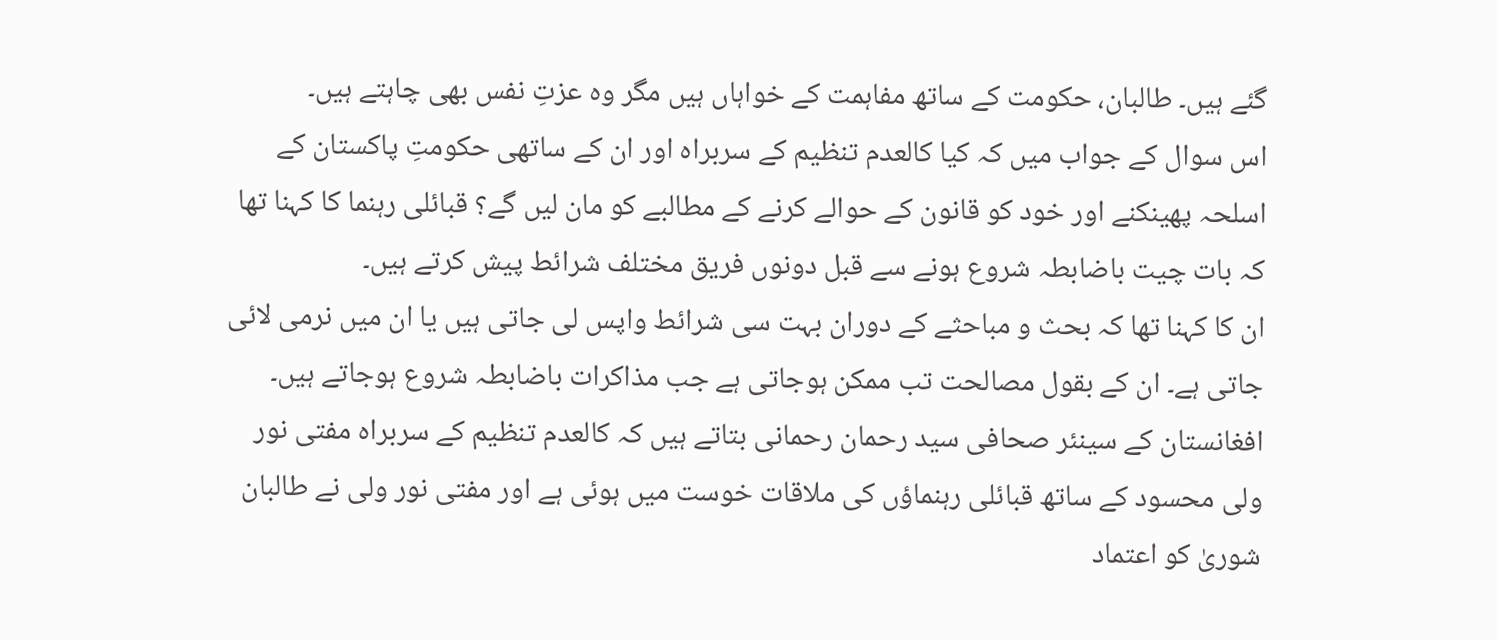گئے ہیں۔ طالبان، حکومت کے ساتھ مفاہمت کے خواہاں ہیں مگر وہ عزتِ نفس بھی چاہتے ہیں۔
اس سوال کے جواب میں کہ کیا کالعدم تنظیم کے سربراہ اور ان کے ساتھی حکومتِ پاکستان کے اسلحہ پھینکنے اور خود کو قانون کے حوالے کرنے کے مطالبے کو مان لیں گے؟ قبائلی رہنما کا کہنا تھا کہ بات چیت باضابطہ شروع ہونے سے قبل دونوں فریق مختلف شرائط پیش کرتے ہیں۔
ان کا کہنا تھا کہ بحث و مباحثے کے دوران بہت سی شرائط واپس لی جاتی ہیں یا ان میں نرمی لائی جاتی ہے۔ ان کے بقول مصالحت تب ممکن ہوجاتی ہے جب مذاکرات باضابطہ شروع ہوجاتے ہیں۔
افغانستان کے سینئر صحافی سید رحمان رحمانی بتاتے ہیں کہ کالعدم تنظیم کے سربراہ مفتی نور ولی محسود کے ساتھ قبائلی رہنماؤں کی ملاقات خوست میں ہوئی ہے اور مفتی نور ولی نے طالبان شوریٰ کو اعتماد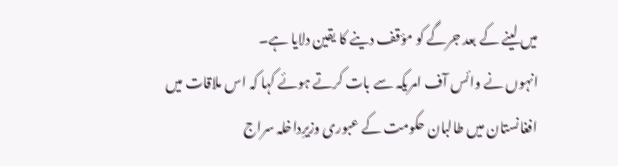میں لینے کے بعد جرگے کو مؤقف دینے کا یقین دلایا ہے۔
انہوں نے وائس آف امریکہ سے بات کرتے ہوئے کہا کہ اس ملاقات میں افغانستان میں طالبان حکومت کے عبوری وزیرِداخلہ سراج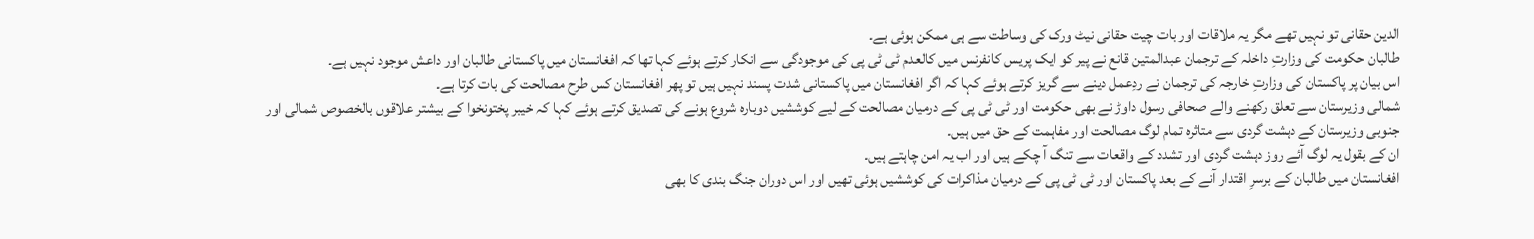الدین حقانی تو نہیں تھے مگر یہ ملاقات اور بات چیت حقانی نیٹ ورک کی وساطت سے ہی ممکن ہوئی ہے۔
طالبان حکومت کی وزارتِ داخلہ کے ترجمان عبدالمتین قانع نے پیر کو ایک پریس کانفرنس میں کالعدم ٹی ٹی پی کی موجودگی سے انکار کرتے ہوئے کہا تھا کہ افغانستان میں پاکستانی طالبان اور داعش موجود نہیں ہے۔
اس بیان پر پاکستان کی وزارتِ خارجہ کی ترجمان نے ردِعمل دینے سے گریز کرتے ہوئے کہا کہ اگر افغانستان میں پاکستانی شدت پسند نہیں ہیں تو پھر افغانستان کس طرح مصالحت کی بات کرتا ہے۔
شمالی وزیرستان سے تعلق رکھنے والے صحافی رسول داوڑ نے بھی حکومت اور ٹی ٹی پی کے درمیان مصالحت کے لیے کوششیں دوبارہ شروع ہونے کی تصدیق کرتے ہوئے کہا کہ خیبر پختونخوا کے بیشتر علاقوں بالخصوص شمالی اور جنوبی وزیرستان کے دہشت گردی سے متاثرہ تمام لوگ مصالحت اور مفاہمت کے حق میں ہیں۔
ان کے بقول یہ لوگ آئے روز دہشت گردی اور تشدد کے واقعات سے تنگ آ چکے ہیں اور اب یہ امن چاہتے ہیں۔
افغانستان میں طالبان کے برسرِ اقتدار آنے کے بعد پاکستان اور ٹی ٹی پی کے درمیان مذاکرات کی کوششیں ہوئی تھیں اور اس دوران جنگ بندی کا بھی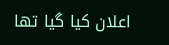اعلان کیا گیا تھا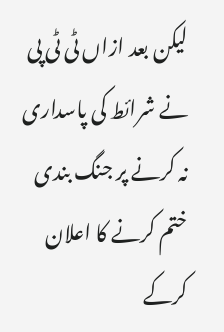لیکن بعد ازاں ٹی ٹی پی نے شرائط کی پاسداری نہ کرنے پر جنگ بندی ختم کرنے کا اعلان کرکے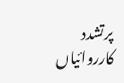پرتشدد کارروائیاں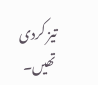تیز کردی تھیں۔